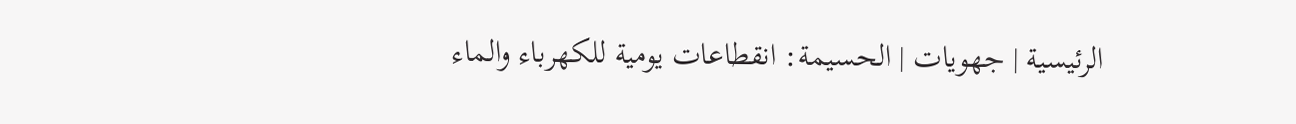الرئيسية | جهويات | الحسيمة: انقطاعات يومية للكهرباء والماء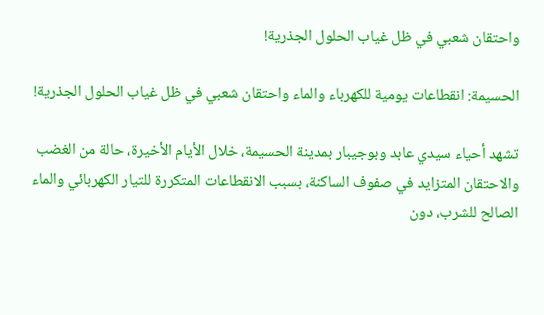واحتقان شعبي في ظل غياب الحلول الجذرية!

الحسيمة: انقطاعات يومية للكهرباء والماء واحتقان شعبي في ظل غياب الحلول الجذرية!

تشهد أحياء سيدي عابد وبوجيبار بمدينة الحسيمة، خلال الأيام الأخيرة، حالة من الغضب والاحتقان المتزايد في صفوف الساكنة، بسبب الانقطاعات المتكررة للتيار الكهربائي والماء الصالح للشرب، دون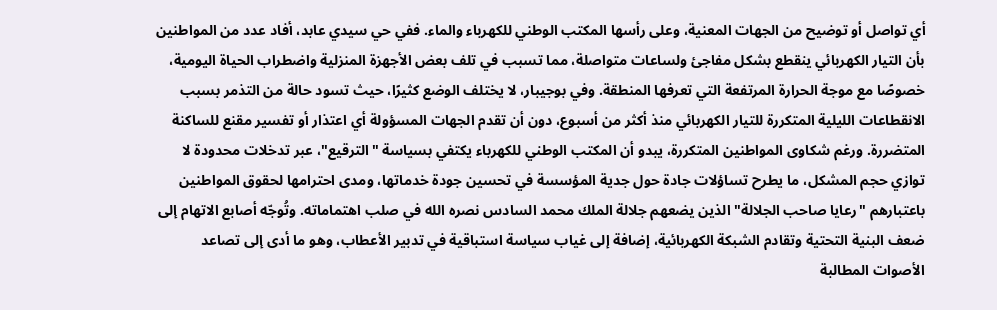أي تواصل أو توضيح من الجهات المعنية، وعلى رأسها المكتب الوطني للكهرباء والماء. ففي حي سيدي عابد، أفاد عدد من المواطنين بأن التيار الكهربائي ينقطع بشكل مفاجئ ولساعات متواصلة، مما تسبب في تلف بعض الأجهزة المنزلية واضطراب الحياة اليومية، خصوصًا مع موجة الحرارة المرتفعة التي تعرفها المنطقة. وفي بوجيبار، لا يختلف الوضع كثيرًا، حيث تسود حالة من التذمر بسبب الانقطاعات الليلية المتكررة للتيار الكهربائي منذ أكثر من أسبوع، دون أن تقدم الجهات المسؤولة أي اعتذار أو تفسير مقنع للساكنة المتضررة. ورغم شكاوى المواطنين المتكررة، يبدو أن المكتب الوطني للكهرباء يكتفي بسياسة "الترقيع"، عبر تدخلات محدودة لا توازي حجم المشكل، ما يطرح تساؤلات جادة حول جدية المؤسسة في تحسين جودة خدماتها، ومدى احترامها لحقوق المواطنين باعتبارهم "رعايا صاحب الجلالة" الذين يضعهم جلالة الملك محمد السادس نصره الله في صلب اهتماماته. وتُوجّه أصابع الاتهام إلى ضعف البنية التحتية وتقادم الشبكة الكهربائية، إضافة إلى غياب سياسة استباقية في تدبير الأعطاب، وهو ما أدى إلى تصاعد الأصوات المطالبة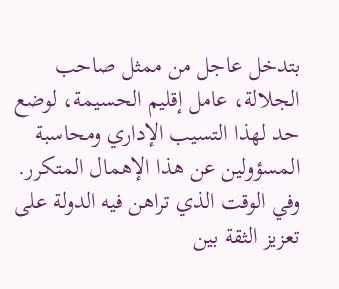بتدخل عاجل من ممثل صاحب الجلالة، عامل إقليم الحسيمة، لوضع حد لهذا التسيب الإداري ومحاسبة المسؤولين عن هذا الإهمال المتكرر. وفي الوقت الذي تراهن فيه الدولة على تعزيز الثقة بين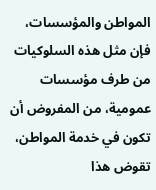المواطن والمؤسسات، فإن مثل هذه السلوكيات من طرف مؤسسات عمومية، من المفروض أن تكون في خدمة المواطن، تقوض هذا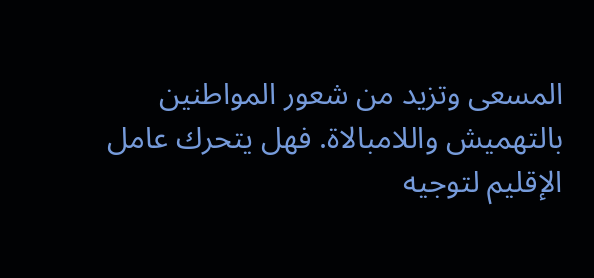المسعى وتزيد من شعور المواطنين بالتهميش واللامبالاة. فهل يتحرك عامل الإقليم لتوجيه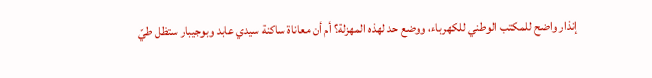إنذار واضح للمكتب الوطني للكهرباء، ووضع حد لهذه المهزلة؟ أم أن معاناة ساكنة سيدي عابد وبوجيبار ستظل طيّ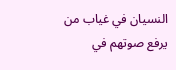النسيان في غياب من يرفع صوتهم في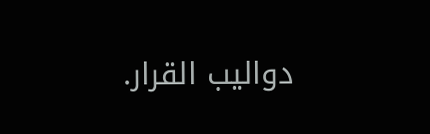دواليب القرار.